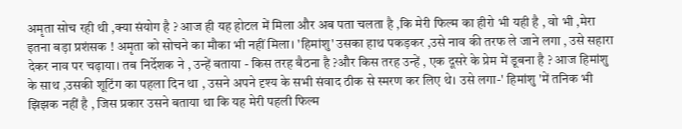अमृता सोच रही थी ,क्या संयोग है ? आज ही यह होटल में मिला और अब पता चलता है ,कि मेरी फिल्म का हीरो भी यही है , वो भी ,मेरा इतना बड़ा प्रशंसक ! अमृता को सोचने का मौका भी नहीं मिला। 'हिमांशु' उसका हाथ पकड़कर ,उसे नाव की तरफ ले जाने लगा , उसे सहारा देकर नाव पर चढ़ाया। तब निर्देशक ने , उन्हें बताया - किस तरह बैठना है ?और किस तरह उन्हें , एक दूसरे के प्रेम में डूबना है ? आज हिमांशु के साथ ,उसकी शूटिंग का पहला दिन था , उसने अपने दृश्य के सभी संवाद ठीक से स्मरण कर लिए थे। उसे लगा-' हिमांशु 'में तनिक भी झिझक नहीं है , जिस प्रकार उसने बताया था कि यह मेरी पहली फिल्म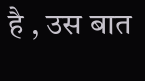है , उस बात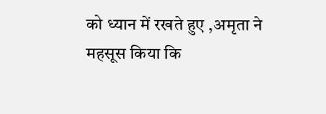को ध्यान में रखते हुए ,अमृता ने महसूस किया कि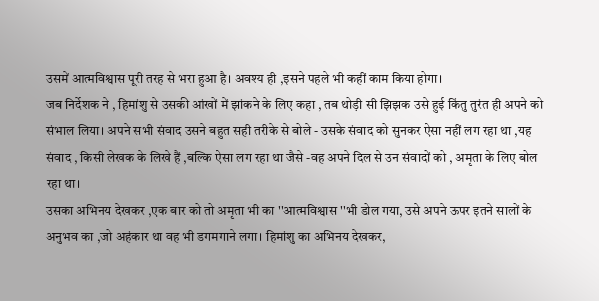उसमें आत्मविश्वास पूरी तरह से भरा हुआ है। अवश्य ही ,इसने पहले भी कहीं काम किया होगा।
जब निर्देशक ने , हिमांशु से उसकी आंखों में झांकने के लिए कहा , तब थोड़ी सी झिझक उसे हुई किंतु तुरंत ही अपने को संभाल लिया। अपने सभी संवाद उसने बहुत सही तरीके से बोले - उसके संवाद को सुनकर ऐसा नहीं लग रहा था ,यह संवाद , किसी लेखक के लिखे हैं ,बल्कि ऐसा लग रहा था जैसे -वह अपने दिल से उन संवादों को , अमृता के लिए बोल रहा था।
उसका अभिनय देखकर ,एक बार को तो अमृता भी का ''आत्मविश्वास ''भी डोल गया, उसे अपने ऊपर इतने सालों के अनुभव का ,जो अहंकार था वह भी डगमगाने लगा। हिमांशु का अभिनय देखकर,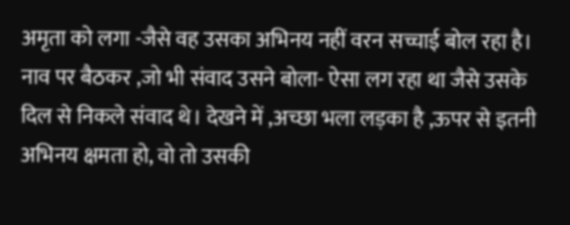अमृता को लगा -जैसे वह उसका अभिनय नहीं वरन सच्चाई बोल रहा है। नाव पर बैठकर ,जो भी संवाद उसने बोला- ऐसा लग रहा था जैसे उसके दिल से निकले संवाद थे। देखने में ,अच्छा भला लड़का है ,ऊपर से इतनी अभिनय क्षमता हो, वो तो उसकी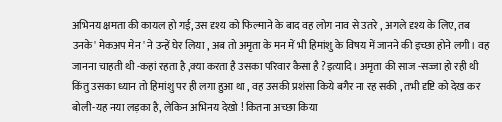अभिनय क्षमता की कायल हो गई, उस दृश्य को फिल्माने के बाद वह लोग नाव से उतरे , अगले दृश्य के लिए, तब उनके' मेकअप मेन ' ने उन्हें घेर लिया , अब तो अमृता के मन में भी हिमांशु के विषय में जानने की इच्छा होने लगी। वह जानना चाहती थी -कहां रहता है ,क्या करता है उसका परिवार कैसा है ?इत्यादि। अमृता की साज -सज्जा हो रही थी किंतु उसका ध्यान तो हिमांशु पर ही लगा हुआ था , वह उसकी प्रशंसा किये बगैर ना रह सकी , तभी दृष्टि को देख कर बोली-यह नया लड़का है, लेकिन अभिनय देखो ! कितना अच्छा किया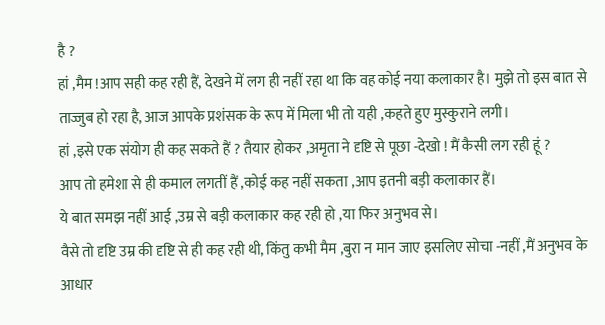है ?
हां ,मैम !आप सही कह रही हैं, देखने में लग ही नहीं रहा था कि वह कोई नया कलाकार है। मुझे तो इस बात से ताज्जुब हो रहा है, आज आपके प्रशंसक के रूप में मिला भी तो यही ,कहते हुए मुस्कुराने लगी।
हां ,इसे एक संयोग ही कह सकते हैं ? तैयार होकर ,अमृता ने दृष्टि से पूछा -देखो ! मैं कैसी लग रही हूं ?
आप तो हमेशा से ही कमाल लगतीं हैं ,कोई कह नहीं सकता ,आप इतनी बड़ी कलाकार हैं।
ये बात समझ नहीं आई ,उम्र से बड़ी कलाकार कह रही हो ,या फिर अनुभव से।
वैसे तो दृष्टि उम्र की दृष्टि से ही कह रही थी, किंतु कभी मैम ,बुरा न मान जाए इसलिए सोचा -नहीं ,मैं अनुभव के आधार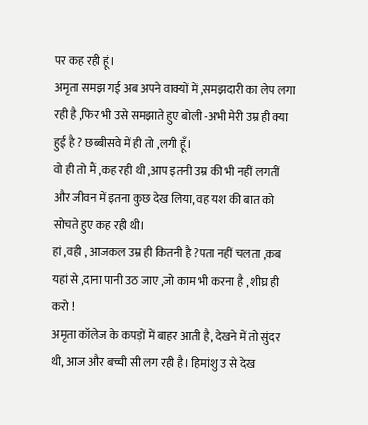पर कह रही हूं।
अमृता समझ गई अब अपने वाक्यों में ,समझदारी का लेप लगा रही है ,फिर भी उसे समझाते हुए बोली -अभी मेरी उम्र ही क्या हुई है ? छब्बीसवे में ही तो ,लगी हूँ।
वो ही तो मैं ,कह रही थी ,आप इतनी उम्र की भी नहीं लगतीं और जीवन में इतना कुछ देख लिया, वह यश की बात को सोचते हुए कह रही थी।
हां ,वही , आजकल उम्र ही कितनी है ?पता नहीं चलता ,कब यहां से ,दाना पानी उठ जाए ,जो काम भी करना है , शीघ्र ही करो !
अमृता कॉलेज के कपड़ों में बाहर आती है, देखने में तो सुंदर थी, आज और बच्ची सी लग रही है। हिमांशु उ से देख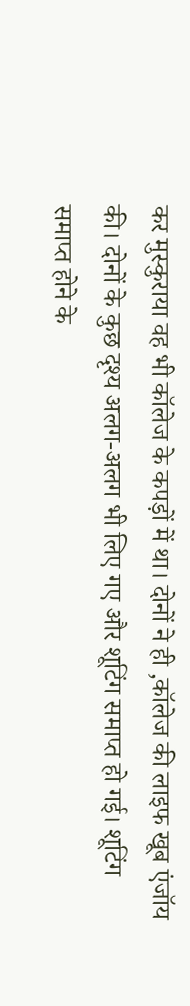कर मुस्कुराया वह भी कॉलेज के कपड़ों में था। दोनों ने ही ,कॉलेज की लाइफ खूब एंजॉय की। दोनों के कुछ दृश्य अलग-अलग भी लिए गए और शूटिंग समाप्त हो गई। शूटिंग समाप्त होने के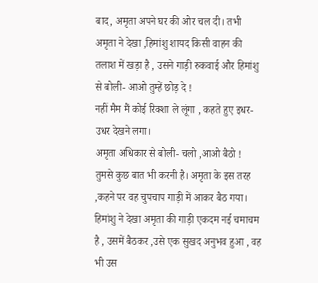बाद, अमृता अपने घर की ओर चल दी। तभी अमृता ने देखा ,हिमांशु शायद किसी वाहन की तलाश में खड़ा है , उसने गाड़ी रुकवाई और हिमांशु से बोली- आओ तुम्हें छोड़ दे !
नहीं मैम मैं कोई रिक्शा ले लूंगा , कहते हुए इधर-उधर देखने लगा।
अमृता अधिकार से बोली- चलो ,आओ बैठो ! तुमसे कुछ बात भी करनी है। अमृता के इस तरह ,कहने पर वह चुपचाप गाड़ी में आकर बैठ गया। हिमांशु ने देखा अमृता की गाड़ी एकदम नई चमाचम है , उसमें बैठकर ,उसे एक सुखद अनुभव हुआ , वह भी उस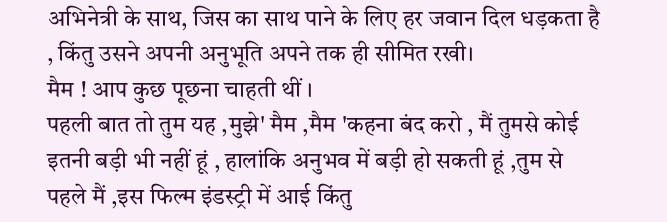अभिनेत्री के साथ, जिस का साथ पाने के लिए हर जवान दिल धड़कता है , किंतु उसने अपनी अनुभूति अपने तक ही सीमित रखी।
मैम ! आप कुछ पूछना चाहती थीं ।
पहली बात तो तुम यह ,मुझे' मैम ,मैम 'कहना बंद करो , मैं तुमसे कोई इतनी बड़ी भी नहीं हूं , हालांकि अनुभव में बड़ी हो सकती हूं ,तुम से पहले मैं ,इस फिल्म इंडस्ट्री में आई किंतु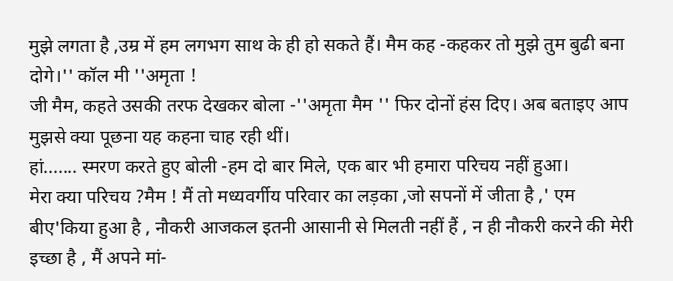मुझे लगता है ,उम्र में हम लगभग साथ के ही हो सकते हैं। मैम कह -कहकर तो मुझे तुम बुढी बना दोगे।'' कॉल मी ''अमृता !
जी मैम, कहते उसकी तरफ देखकर बोला -''अमृता मैम '' फिर दोनों हंस दिए। अब बताइए आप मुझसे क्या पूछना यह कहना चाह रही थीं।
हां....... स्मरण करते हुए बोली -हम दो बार मिले, एक बार भी हमारा परिचय नहीं हुआ।
मेरा क्या परिचय ?मैम ! मैं तो मध्यवर्गीय परिवार का लड़का ,जो सपनों में जीता है ,' एम बीए'किया हुआ है , नौकरी आजकल इतनी आसानी से मिलती नहीं हैं , न ही नौकरी करने की मेरी इच्छा है , मैं अपने मां-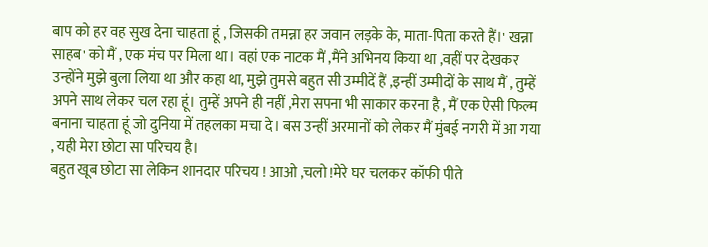बाप को हर वह सुख देना चाहता हूं , जिसकी तमन्ना हर जवान लड़के के, माता-पिता करते हैं।' खन्ना साहब' को मैं , एक मंच पर मिला था। वहां एक नाटक मैं ,मैंने अभिनय किया था ,वहीं पर देखकर उन्होंने मुझे बुला लिया था और कहा था, मुझे तुमसे बहुत सी उम्मीदें हैं ,इन्हीं उम्मीदों के साथ मैं , तुम्हें अपने साथ लेकर चल रहा हूं। तुम्हें अपने ही नहीं ,मेरा सपना भी साकार करना है , मैं एक ऐसी फिल्म बनाना चाहता हूं जो दुनिया में तहलका मचा दे। बस उन्हीं अरमानों को लेकर मैं मुंबई नगरी में आ गया , यही मेरा छोटा सा परिचय है।
बहुत खूब छोटा सा लेकिन शानदार परिचय ! आओ ,चलो !मेरे घर चलकर कॉफी पीते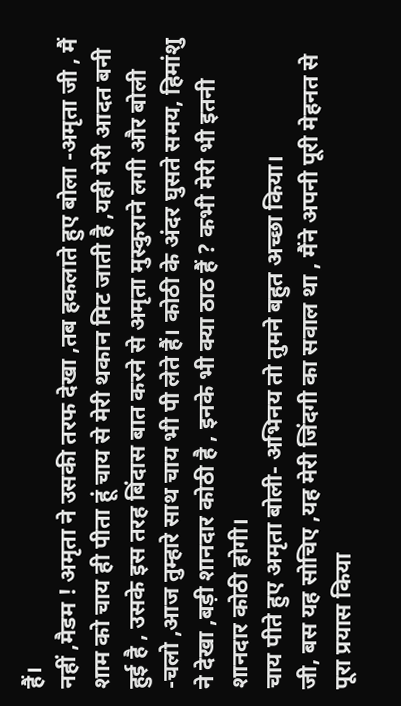हैं।
नहीं ,मैडम ! अमृता ने उसकी तरफ देखा ,तब हकलाते हुए बोला -अमृता जी , मैं शाम को चाय ही पीता हूं चाय से मेरी थकान मिट जाती है ,यही मेरी आदत बनी हुई है , उसके इस तरह बिंदास बात करने से अमृता मुस्कुराने लगी और बोली -चलो ,आज तुम्हारे साथ चाय भी पी लेते हैं। कोठी के अंदर घुसते समय, हिमांशु ने देखा ,बड़ी शानदार कोठी है , इनके भी क्या ठाठ हैं ? कभी मेरी भी इतनी शानदार कोठी होगी।
चाय पीते हुए अमृता बोली- अभिनय तो तुमने बहुत अच्छा किया।
जी, बस यह सोचिए ,यह मेरी जिंदगी का सवाल था , मैंने अपनी पूरी मेहनत से पूरा प्रयास किया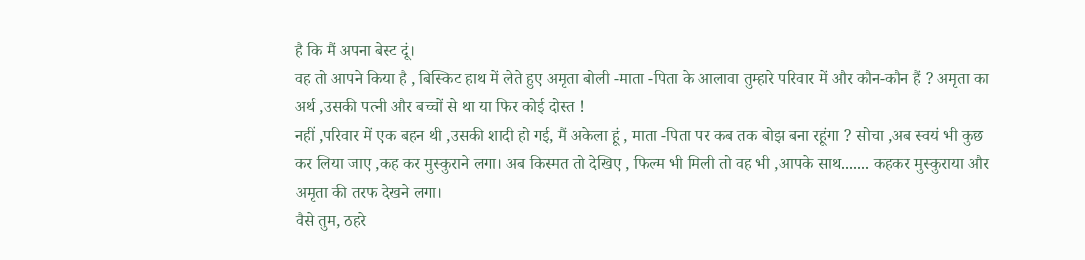है कि मैं अपना बेस्ट दूं।
वह तो आपने किया है , बिस्किट हाथ में लेते हुए अमृता बोली -माता -पिता के आलावा तुम्हारे परिवार में और कौन-कौन हैं ? अमृता का अर्थ ,उसकी पत्नी और बच्चों से था या फिर कोई दोस्त !
नहीं ,परिवार में एक बहन थी ,उसकी शादी हो गई, मैं अकेला हूं , माता -पिता पर कब तक बोझ बना रहूंगा ? सोचा ,अब स्वयं भी कुछ कर लिया जाए ,कह कर मुस्कुराने लगा। अब किस्मत तो देखिए , फिल्म भी मिली तो वह भी ,आपके साथ....... कहकर मुस्कुराया और अमृता की तरफ देखने लगा।
वैसे तुम, ठहरे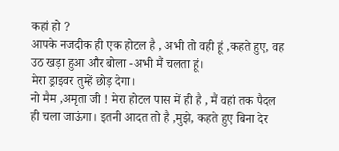कहां हो ?
आपके नजदीक ही एक होटल है , अभी तो वही हूं ,कहते हुए, वह उठ खड़ा हुआ और बोला -अभी मैं चलता हूं।
मेरा ड्राइवर तुम्हें छोड़ देगा।
नो मैम ,अमृता जी ! मेरा होटल पास में ही है , मैं वहां तक पैदल ही चला जाऊंगा। इतनी आदत तो है ,मुझे, कहते हुए बिना देर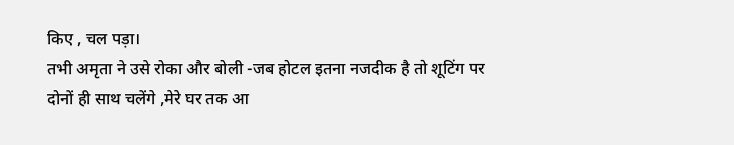किए , चल पड़ा।
तभी अमृता ने उसे रोका और बोली -जब होटल इतना नजदीक है तो शूटिंग पर दोनों ही साथ चलेंगे ,मेरे घर तक आ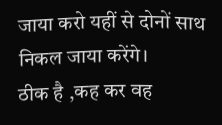जाया करो यहीं से दोनों साथ निकल जाया करेंगे।
ठीक है ,कह कर वह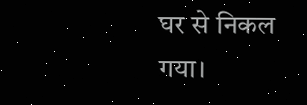घर से निकल गया।